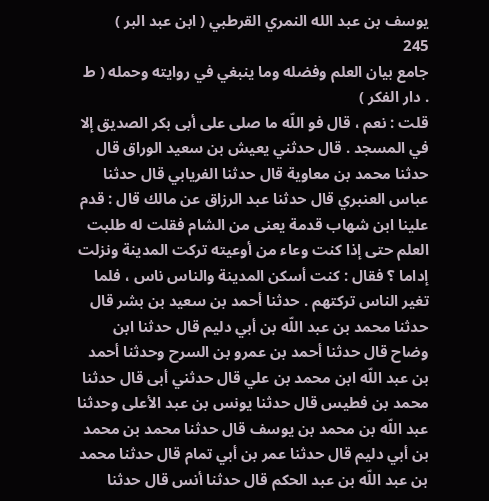يوسف بن عبد الله النمري القرطبي ( ابن عبد البر )
245
جامع بيان العلم وفضله وما ينبغي في روايته وحمله ( ط . دار الفكر )
قلت : نعم ، قال فو اللّه ما صلى على أبى بكر الصديق إلا في المسجد . قال حدثني يعيش بن سعيد الوراق قال حدثنا محمد بن معاوية قال حدثنا الفريابي قال حدثنا عباس العنبري قال حدثنا عبد الرزاق عن مالك قال : قدم علينا ابن شهاب قدمة يعنى من الشام فقلت له طلبت العلم حتى إذا كنت وعاء من أوعيته تركت المدينة ونزلت إداما ؟ فقال : كنت أسكن المدينة والناس ناس ، فلما تغير الناس تركتهم . حدثنا أحمد بن سعيد بن بشر قال حدثنا محمد بن عبد اللّه بن أبي دليم قال حدثنا ابن وضاح قال حدثنا أحمد بن عمرو بن السرح وحدثنا أحمد بن عبد اللّه ابن محمد بن علي قال حدثني أبى قال حدثنا محمد بن فطيس قال حدثنا يونس بن عبد الأعلى وحدثنا عبد اللّه بن محمد بن يوسف قال حدثنا محمد بن محمد بن أبي دليم قال حدثنا عمر بن أبي تمام قال حدثنا محمد بن عبد اللّه بن عبد الحكم قال حدثنا أنس قال حدثنا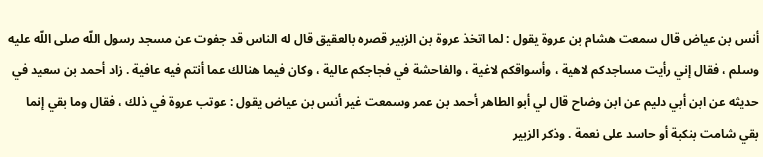أنس بن عياض قال سمعت هشام بن عروة يقول : لما اتخذ عروة بن الزبير قصره بالعقيق قال له الناس قد جفوت عن مسجد رسول اللّه صلى اللّه عليه وسلم ، فقال إني رأيت مساجدكم لاهية ، وأسواقكم لاغية ، والفاحشة في فجاجكم عالية ، وكان فيما هنالك عما أنتم فيه عافية . زاد أحمد بن سعيد في حديثه عن ابن أبي دليم عن ابن وضاح قال لي أبو الطاهر أحمد بن عمر وسمعت غير أنس بن عياض يقول : عوتب عروة في ذلك ، فقال وما بقي إنما بقي شامت بنكبة أو حاسد على نعمة . وذكر الزبير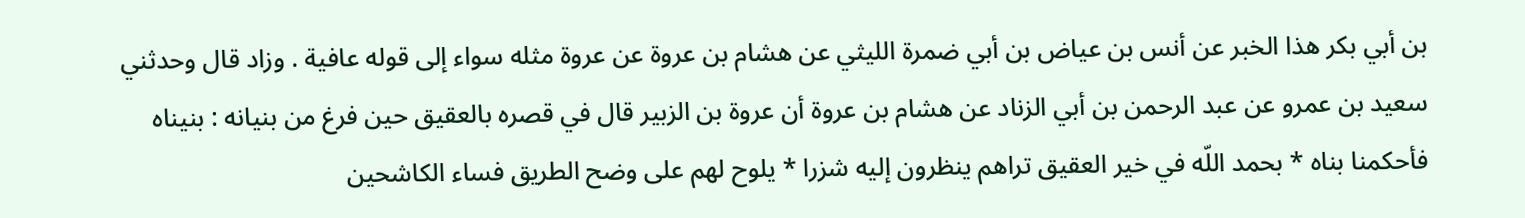بن أبي بكر هذا الخبر عن أنس بن عياض بن أبي ضمرة الليثي عن هشام بن عروة عن عروة مثله سواء إلى قوله عافية . وزاد قال وحدثني سعيد بن عمرو عن عبد الرحمن بن أبي الزناد عن هشام بن عروة أن عروة بن الزبير قال في قصره بالعقيق حين فرغ من بنيانه : بنيناه فأحكمنا بناه * بحمد اللّه في خير العقيق تراهم ينظرون إليه شزرا * يلوح لهم على وضح الطريق فساء الكاشحين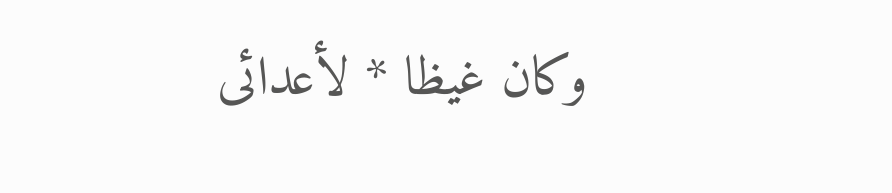وكان غيظا * لأعدائى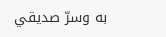به وسرّ صديقي